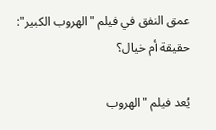عمق النفق في فيلم "الهروب الكبير": حقيقة أم خيال؟

يُعد فيلم "الهروب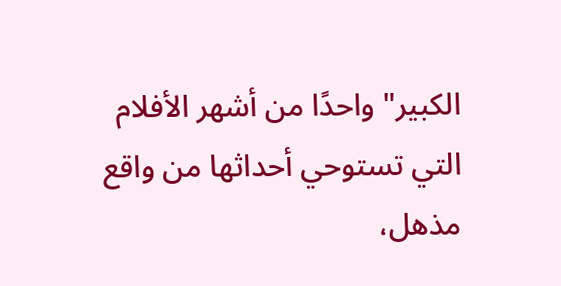الكبير" واحدًا من أشهر الأفلام التي تستوحي أحداثها من واقع مذهل،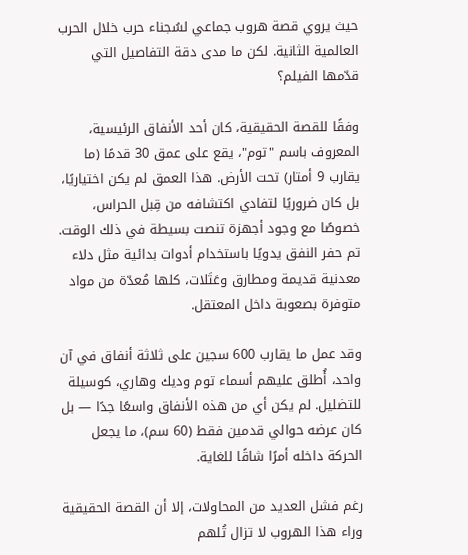حيث يروي قصة هروب جماعي لسُجناء حرب خلال الحرب العالمية الثانية. لكن ما مدى دقة التفاصيل التي قدّمها الفيلم؟

وفقًا للقصة الحقيقية، كان أحد الأنفاق الرئيسية، المعروف باسم "توم"، يقع على عمق 30 قدمًا (ما يقارب 9 أمتار) تحت الأرض. هذا العمق لم يكن اختياريًا، بل كان ضروريًا لتفادي اكتشافه من قِبل الحراس، خصوصًا مع وجود أجهزة تنصت بسيطة في ذلك الوقت. تم حفر النفق يدويًا باستخدام أدوات بدائية مثل دلاء معدنية قديمة ومطارق وعَتَلات، كلها مُعدّة من مواد متوفرة بصعوبة داخل المعتقل.

وقد عمل ما يقارب 600 سجين على ثلاثة أنفاق في آن واحد، أُطلق عليهم أسماء توم وديك وهاري، كوسيلة للتضليل. لم يكن أي من هذه الأنفاق واسعًا جدًا — بل كان عرضه حوالي قدمين فقط (60 سم)، ما يجعل الحركة داخله أمرًا شاقًا للغاية.

رغم فشل العديد من المحاولات، إلا أن القصة الحقيقية وراء هذا الهروب لا تزال تُلهم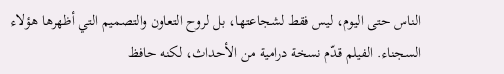الناس حتى اليوم، ليس فقط لشجاعتها، بل لروح التعاون والتصميم التي أظهرها هؤلاء السجناء. الفيلم قدّم نسخة درامية من الأحداث، لكنه حافظ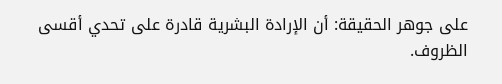على جوهر الحقيقة: أن الإرادة البشرية قادرة على تحدي أقسى الظروف.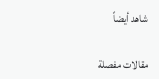شاهد أيضاً

مقالات مفصلة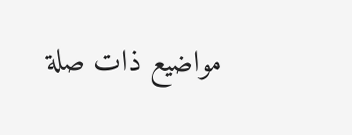مواضيع ذات صلة